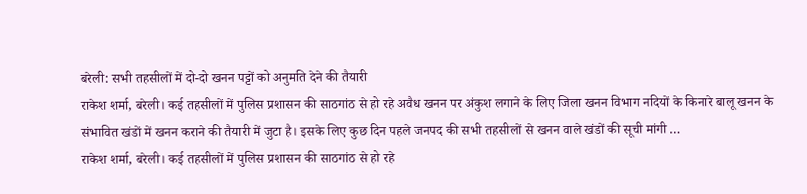बरेली: सभी तहसीलों में दो-दो खनन पट्टों को अनुमति देने की तैयारी
राकेश शर्मा, बरेली। कई तहसीलों में पुलिस प्रशासन की साठगांठ से हो रहे अवैध खनन पर अंकुश लगाने के लिए जिला खनन विभाग नदियों के किनारे बालू खनन के संभावित खंडों में खनन कराने की तैयारी में जुटा है। इसके लिए कुछ दिन पहले जनपद की सभी तहसीलों से खनन वाले खंडों की सूची मांगी …
राकेश शर्मा, बरेली। कई तहसीलों में पुलिस प्रशासन की साठगांठ से हो रहे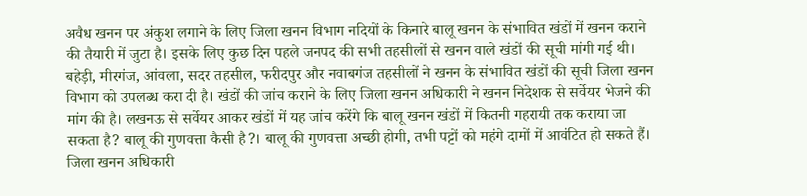अवैध खनन पर अंकुश लगाने के लिए जिला खनन विभाग नदियों के किनारे बालू खनन के संभावित खंडों में खनन कराने की तैयारी में जुटा है। इसके लिए कुछ दिन पहले जनपद की सभी तहसीलों से खनन वाले खंडों की सूची मांगी गई थी।
बहेड़ी, मीरगंज, आंवला, सदर तहसील, फरीदपुर और नवाबगंज तहसीलों ने खनन के संभावित खंडों की सूची जिला खनन विभाग को उपलब्ध करा दी है। खंडों की जांच कराने के लिए जिला खनन अधिकारी ने खनन निदेशक से सर्वेयर भेजने की मांग की है। लखनऊ से सर्वेयर आकर खंडों में यह जांच करेंगे कि बालू खनन खंडों में कितनी गहरायी तक कराया जा सकता है? बालू की गुणवत्ता कैसी है?। बालू की गुणवत्ता अच्छी होगी, तभी पट्टों को महंगे दामों में आवंटित हो सकते हैं।
जिला खनन अधिकारी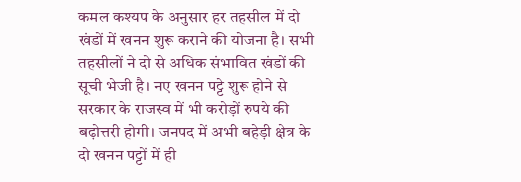कमल कश्यप के अनुसार हर तहसील में दो खंडों में खनन शुरू कराने की योजना है। सभी तहसीलों ने दो से अधिक संभावित खंडों की सूची भेजी है। नए खनन पट्टे शुरू होने से सरकार के राजस्व में भी करोड़ों रुपये की बढ़ोत्तरी होगी। जनपद में अभी बहेड़ी क्षेत्र के दो खनन पट्टों में ही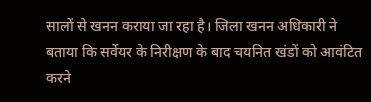सालों से खनन कराया जा रहा है। जिला खनन अधिकारी ने बताया कि सर्वेयर के निरीक्षण के बाद चयनित खंडों को आवंटित करने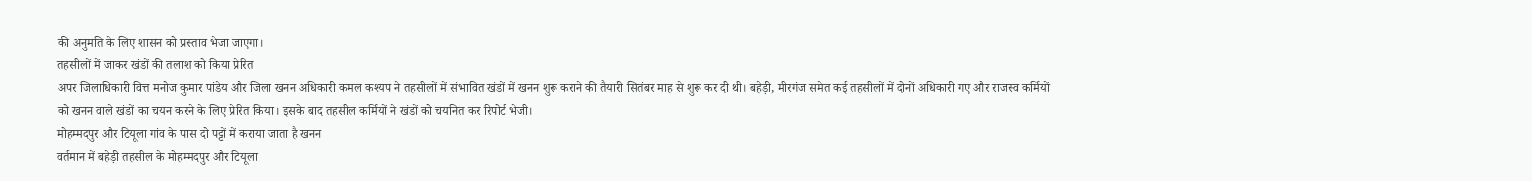की अनुमति के लिए शासन को प्रस्ताव भेजा जाएगा।
तहसीलों में जाकर खंडों की तलाश को किया प्रेरित
अपर जिलाधिकारी वित्त मनोज कुमार पांडेय और जिला खनन अधिकारी कमल कश्यप ने तहसीलों में संभावित खंडों में खनन शुरू कराने की तैयारी सितंबर माह से शुरू कर दी थी। बहेड़ी, मीरगंज समेत कई तहसीलों में दोनों अधिकारी गए और राजस्व कर्मियों को खनन वाले खंडों का चयन करने के लिए प्रेरित किया। इसके बाद तहसील कर्मियों ने खंडों को चयनित कर रिपोर्ट भेजी।
मोहम्मदपुर और टियूला गांव के पास दो पट्टों में कराया जाता है खनन
वर्तमान में बहेड़ी तहसील के मोहम्मदपुर और टियूला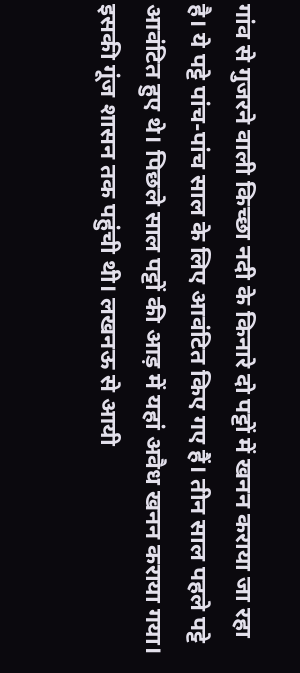गांव से गुजरने वाली किच्छा नदी के किनारे दो पट्टों में खनन कराया जा रहा है। ये पट्टे पांच-पांच साल के लिए आवंटित किए गए हैं। तीन साल पहले पट्टे आवंटित हुए थे। पिछले साल पट्टों की आड़ में यहां अवैध खनन कराया गया। इसकी गूंज शासन तक पहुंची थी। लखनऊ से आयी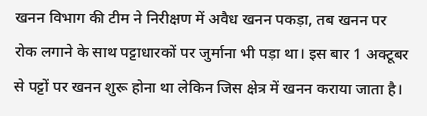खनन विभाग की टीम ने निरीक्षण में अवैध खनन पकड़ा, तब खनन पर रोक लगाने के साथ पट्टाधारकों पर जुर्माना भी पड़ा था। इस बार 1 अक्टूबर से पट्टों पर खनन शुरू होना था लेकिन जिस क्षेत्र में खनन कराया जाता है।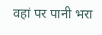वहां पर पानी भरा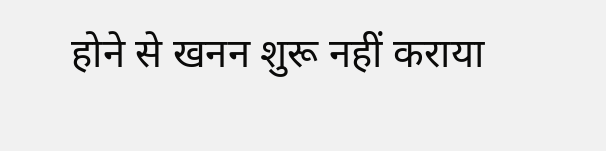होने से खनन शुरू नहीं कराया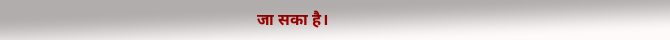जा सका है।